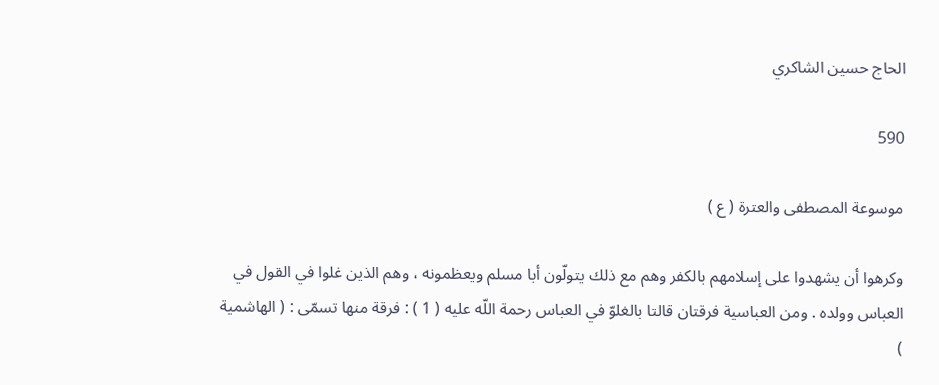الحاج حسين الشاكري

590

موسوعة المصطفى والعترة ( ع )

وكرهوا أن يشهدوا على إسلامهم بالكفر وهم مع ذلك يتولّون أبا مسلم ويعظمونه ، وهم الذين غلوا في القول في العباس وولده . ومن العباسية فرقتان قالتا بالغلوّ في العباس رحمة اللّه عليه ( 1 ) : فرقة منها تسمّى : ( الهاشمية )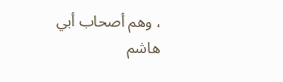، وهم أصحاب أبي هاشم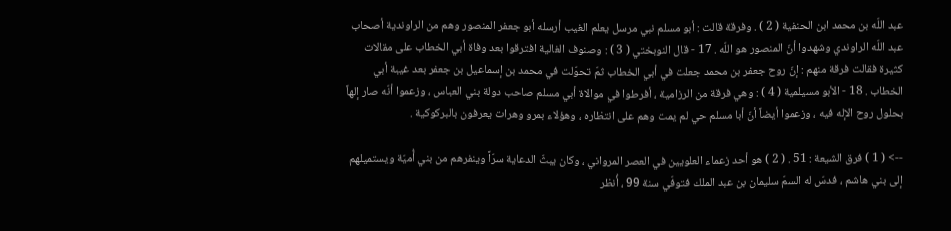عبد اللّه بن محمد ابن الحنفية ( 2 ) . وفرقة قالت : أبو مسلم نبي مرسل يعلم الغيب أرسله أبو جعفر المنصور وهم من الراوندية أصحاب عبد اللّه الراوندي وشهدوا أنّ المنصور هو اللّه . 17 - قال النوبختي ( 3 ) : وصنوف الغالية افترقوا بعد وفاة أبي الخطاب على مقالات كثيرة فقالت فرقة منهم : إنّ روح جعفر بن محمد جعلت في أبي الخطاب ثمّ تحوّلت في محمد بن إسماعيل بن جعفر بعد غيبة أبي الخطاب . 18 - الأبو مسيلمية ( 4 ) : وهي فرقة من الرزامية ، أفرطوا في موالاة أبي مسلم صاحب دولة بني العباس ، وزعموا أنّه صار إلهاً بحلول روح الإله فيه ، وزعموا أيضاً أنّ أبا مسلم حي لم يمت وهم على انتظاره ، وهؤلاء بمرو وهرات يعرفون بالبركوكية .

--> ( 1 ) فرق الشيعة : 51 . ( 2 ) هو أحد زعماء العلويين في العصر المرواني ، وكان يبثّ الدعاية سرّاً وينفرهم من بني أُميّة ويستميلهم إلى بني هاشم ، فدسّ له السمّ سليمان بن عبد الملك فتوفّي سنة 99 ، أُنظر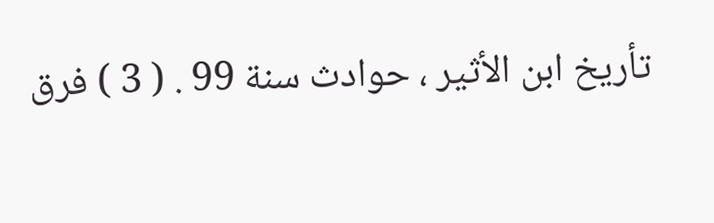تأريخ ابن الأثير ، حوادث سنة 99 . ( 3 ) فرق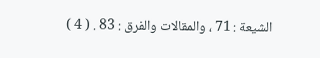الشيعة : 71 ، والمقالات والفرق : 83 . ( 4 )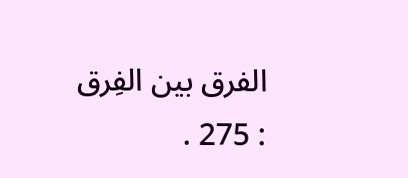الفرق بين الفِرق : 275 .